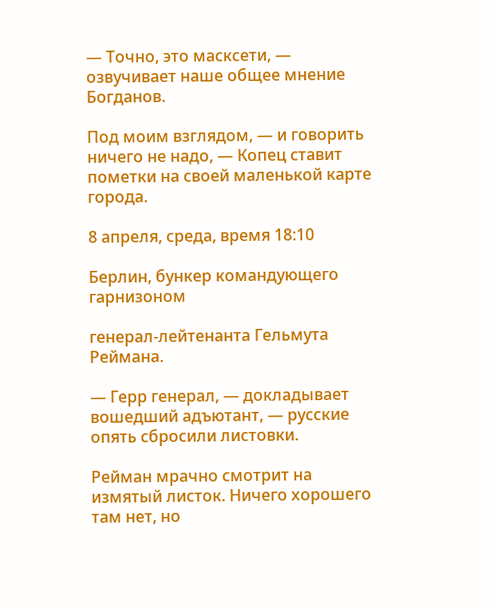— Точно, это масксети, — озвучивает наше общее мнение Богданов.

Под моим взглядом, — и говорить ничего не надо, — Копец ставит пометки на своей маленькой карте города.

8 апреля, среда, время 18:10

Берлин, бункер командующего гарнизоном

генерал-лейтенанта Гельмута Реймана.

— Герр генерал, — докладывает вошедший адъютант, — русские опять сбросили листовки.

Рейман мрачно смотрит на измятый листок. Ничего хорошего там нет, но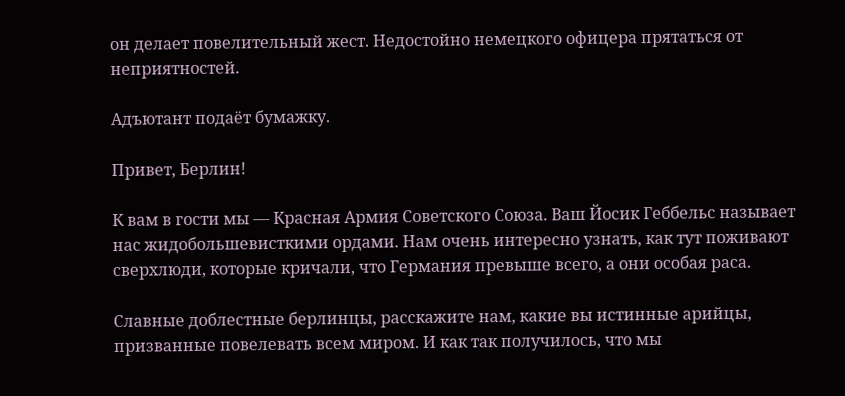он делает повелительный жест. Недостойно немецкого офицера прятаться от неприятностей.

Адъютант подаёт бумажку.

Привет, Берлин!

К вам в гости мы — Красная Армия Советского Союза. Ваш Йосик Геббельс называет нас жидобольшевисткими ордами. Нам очень интересно узнать, как тут поживают сверхлюди, которые кричали, что Германия превыше всего, а они особая раса.

Славные доблестные берлинцы, расскажите нам, какие вы истинные арийцы, призванные повелевать всем миром. И как так получилось, что мы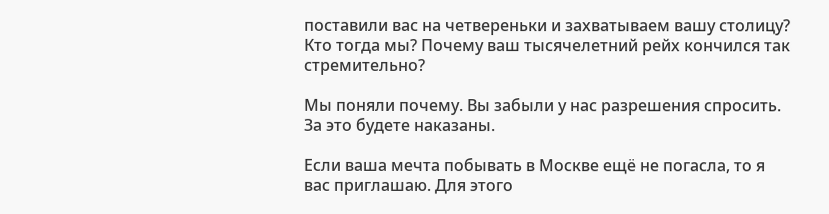поставили вас на четвереньки и захватываем вашу столицу? Кто тогда мы? Почему ваш тысячелетний рейх кончился так стремительно?

Мы поняли почему. Вы забыли у нас разрешения спросить. За это будете наказаны.

Если ваша мечта побывать в Москве ещё не погасла, то я вас приглашаю. Для этого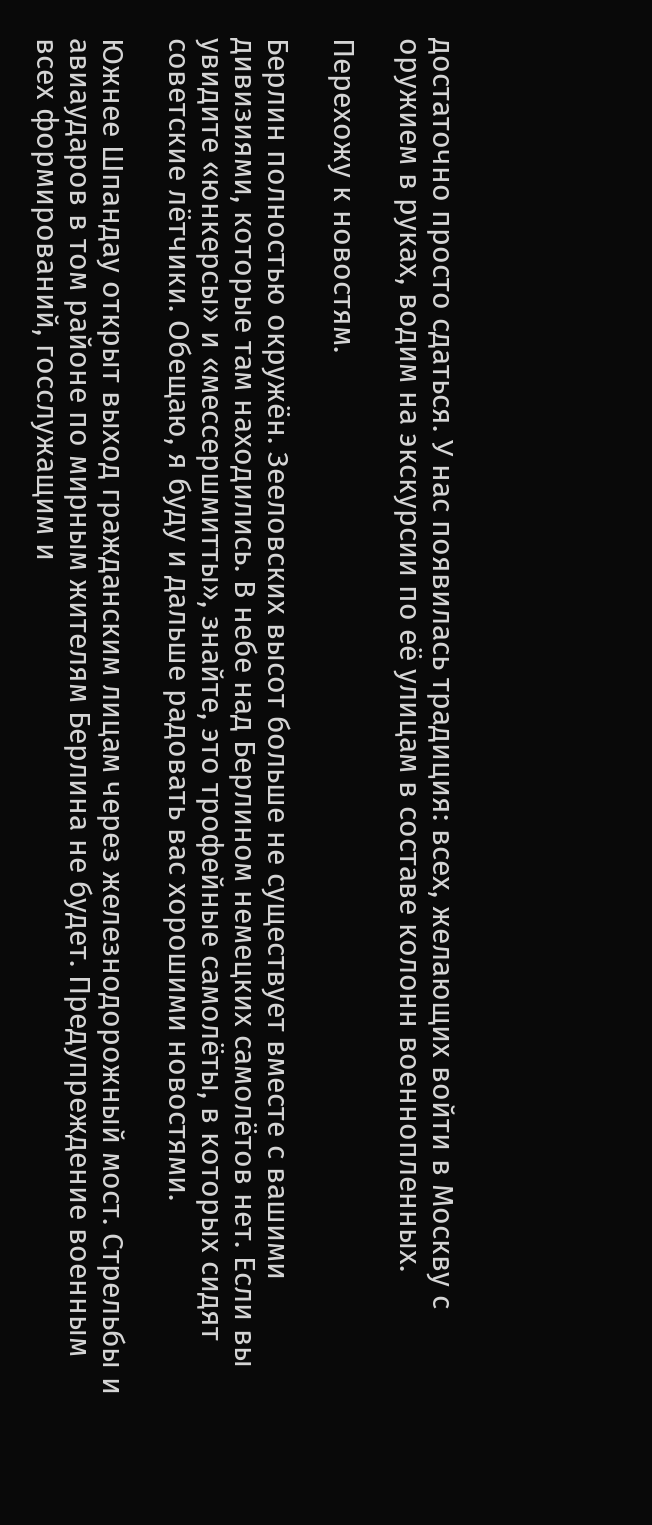достаточно просто сдаться. У нас появилась традиция: всех, желающих войти в Москву с оружием в руках, водим на экскурсии по её улицам в составе колонн военнопленных.

Перехожу к новостям.

Берлин полностью окружён. Зееловских высот больше не существует вместе с вашими дивизиями, которые там находились. В небе над Берлином немецких самолётов нет. Если вы увидите «юнкерсы» и «мессершмитты», знайте, это трофейные самолёты, в которых сидят советские лётчики. Обещаю, я буду и дальше радовать вас хорошими новостями.

Южнее Шпандау открыт выход гражданским лицам через железнодорожный мост. Стрельбы и авиаударов в том районе по мирным жителям Берлина не будет. Предупреждение военным всех формирований, госслужащим и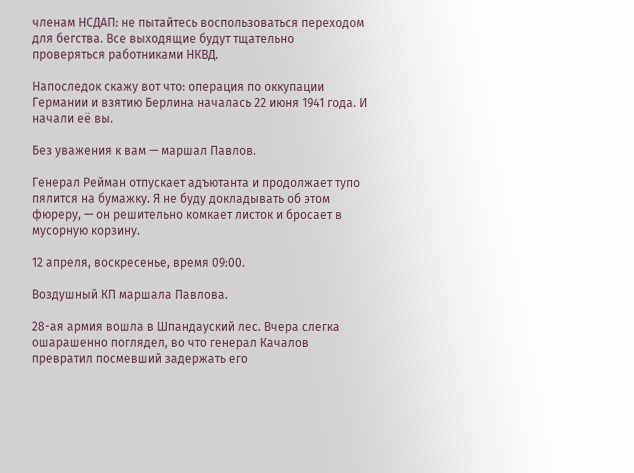членам НСДАП: не пытайтесь воспользоваться переходом для бегства. Все выходящие будут тщательно проверяться работниками НКВД.

Напоследок скажу вот что: операция по оккупации Германии и взятию Берлина началась 22 июня 1941 года. И начали её вы.

Без уважения к вам — маршал Павлов.

Генерал Рейман отпускает адъютанта и продолжает тупо пялится на бумажку. Я не буду докладывать об этом фюреру, — он решительно комкает листок и бросает в мусорную корзину.

12 апреля, воскресенье, время 09:00.

Воздушный КП маршала Павлова.

28-ая армия вошла в Шпандауский лес. Вчера слегка ошарашенно поглядел, во что генерал Качалов превратил посмевший задержать его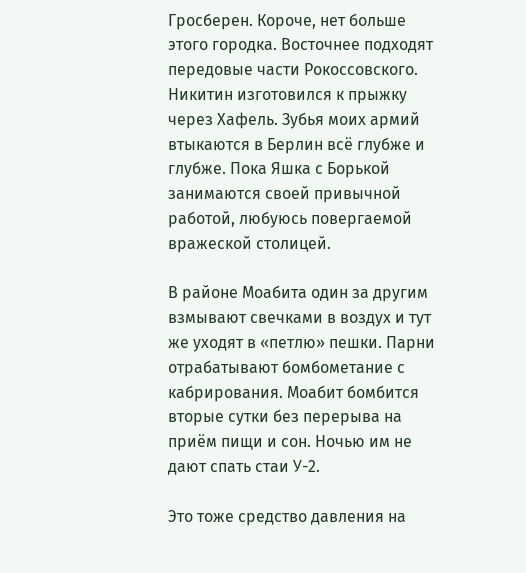Гросберен. Короче, нет больше этого городка. Восточнее подходят передовые части Рокоссовского. Никитин изготовился к прыжку через Хафель. Зубья моих армий втыкаются в Берлин всё глубже и глубже. Пока Яшка с Борькой занимаются своей привычной работой, любуюсь повергаемой вражеской столицей.

В районе Моабита один за другим взмывают свечками в воздух и тут же уходят в «петлю» пешки. Парни отрабатывают бомбометание с кабрирования. Моабит бомбится вторые сутки без перерыва на приём пищи и сон. Ночью им не дают спать стаи У-2.

Это тоже средство давления на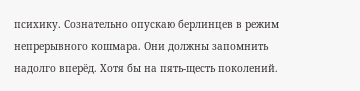психику. Сознательно опускаю берлинцев в режим непрерывного кошмара. Они должны запомнить надолго вперёд. Хотя бы на пять-щесть поколений.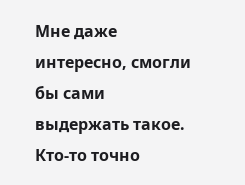Мне даже интересно, смогли бы сами выдержать такое. Кто-то точно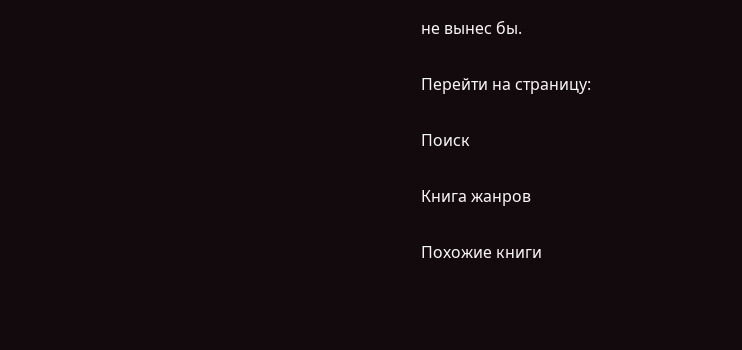не вынес бы.

Перейти на страницу:

Поиск

Книга жанров

Похожие книги